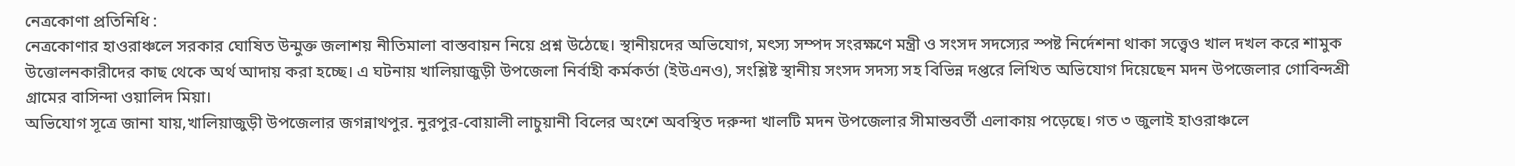নেত্রকোণা প্রতিনিধি :
নেত্রকোণার হাওরাঞ্চলে সরকার ঘোষিত উন্মুক্ত জলাশয় নীতিমালা বাস্তবায়ন নিয়ে প্রশ্ন উঠেছে। স্থানীয়দের অভিযোগ, মৎস্য সম্পদ সংরক্ষণে মন্ত্রী ও সংসদ সদস্যের স্পষ্ট নির্দেশনা থাকা সত্ত্বেও খাল দখল করে শামুক উত্তোলনকারীদের কাছ থেকে অর্থ আদায় করা হচ্ছে। এ ঘটনায় খালিয়াজুড়ী উপজেলা নির্বাহী কর্মকর্তা (ইউএনও), সংশ্লিষ্ট স্থানীয় সংসদ সদস্য সহ বিভিন্ন দপ্তরে লিখিত অভিযোগ দিয়েছেন মদন উপজেলার গোবিন্দশ্রী গ্রামের বাসিন্দা ওয়ালিদ মিয়া।
অভিযোগ সূত্রে জানা যায়,খালিয়াজুড়ী উপজেলার জগন্নাথপুর. নুরপুর-বোয়ালী লাচুয়ানী বিলের অংশে অবস্থিত দরুন্দা খালটি মদন উপজেলার সীমান্তবর্তী এলাকায় পড়েছে। গত ৩ জুলাই হাওরাঞ্চলে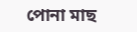পোনা মাছ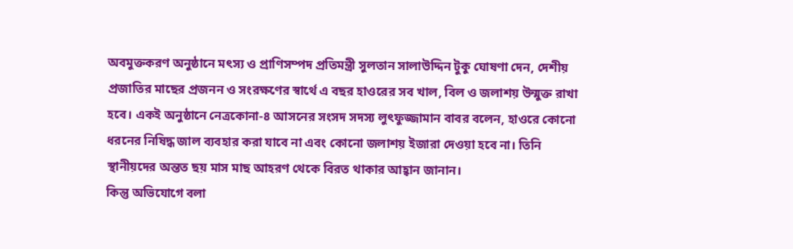অবমুক্তকরণ অনুষ্ঠানে মৎস্য ও প্রাণিসম্পদ প্রতিমন্ত্রী সুলতান সালাউদ্দিন টুকু ঘোষণা দেন, দেশীয় প্রজাতির মাছের প্রজনন ও সংরক্ষণের স্বার্থে এ বছর হাওরের সব খাল, বিল ও জলাশয় উন্মুক্ত রাখা হবে। একই অনুষ্ঠানে নেত্রকোনা-৪ আসনের সংসদ সদস্য লুৎফুজ্জামান বাবর বলেন, হাওরে কোনো ধরনের নিষিদ্ধ জাল ব্যবহার করা যাবে না এবং কোনো জলাশয় ইজারা দেওয়া হবে না। তিনি স্থানীয়দের অন্তত ছয় মাস মাছ আহরণ থেকে বিরত থাকার আহ্বান জানান।
কিন্তু অভিযোগে বলা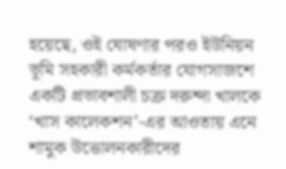হয়েছে, ওই ঘোষণার পরও ইউনিয়ন ভূমি সহকারী কর্মকর্তার যোগসাজশে একটি প্রভাবশালী চক্র দরুন্দা খালকে ‘খাস কালেকশন’-এর আওতায় এনে শামুক উত্তোলনকারীদের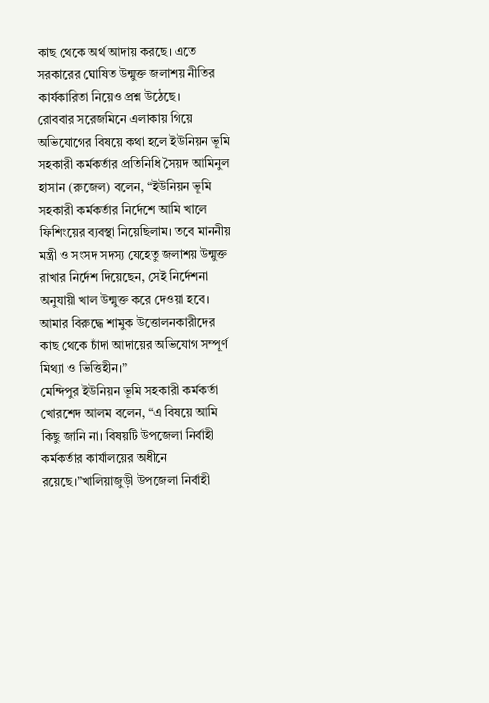কাছ থেকে অর্থ আদায় করছে। এতে সরকারের ঘোষিত উন্মুক্ত জলাশয় নীতির কার্যকারিতা নিয়েও প্রশ্ন উঠেছে।
রোববার সরেজমিনে এলাকায় গিয়ে অভিযোগের বিষয়ে কথা হলে ইউনিয়ন ভূমি সহকারী কর্মকর্তার প্রতিনিধি সৈয়দ আমিনুল হাসান (রুজেল) বলেন, “ইউনিয়ন ভূমি সহকারী কর্মকর্তার নির্দেশে আমি খালে ফিশিংয়ের ব্যবস্থা নিয়েছিলাম। তবে মাননীয় মন্ত্রী ও সংসদ সদস্য যেহেতু জলাশয় উন্মুক্ত রাখার নির্দেশ দিয়েছেন, সেই নির্দেশনা অনুযায়ী খাল উন্মুক্ত করে দেওয়া হবে। আমার বিরুদ্ধে শামুক উত্তোলনকারীদের কাছ থেকে চাঁদা আদায়ের অভিযোগ সম্পূর্ণ মিথ্যা ও ভিত্তিহীন।”
মেন্দিপুর ইউনিয়ন ভূমি সহকারী কর্মকর্তা খোরশেদ আলম বলেন, “এ বিষয়ে আমি কিছু জানি না। বিষয়টি উপজেলা নির্বাহী কর্মকর্তার কার্যালয়ের অধীনে রয়েছে।”খালিয়াজুড়ী উপজেলা নির্বাহী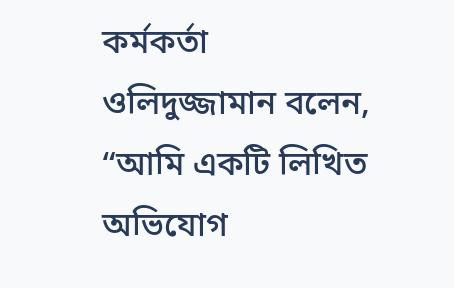কর্মকর্তা ওলিদুজ্জামান বলেন, “আমি একটি লিখিত অভিযোগ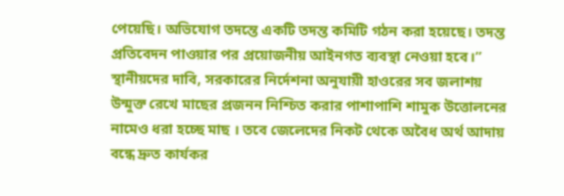পেয়েছি। অভিযোগ তদন্তে একটি তদন্ত কমিটি গঠন করা হয়েছে। তদন্ত প্রতিবেদন পাওয়ার পর প্রয়োজনীয় আইনগত ব্যবস্থা নেওয়া হবে।”
স্থানীয়দের দাবি, সরকারের নির্দেশনা অনুযায়ী হাওরের সব জলাশয় উন্মুক্ত রেখে মাছের প্রজনন নিশ্চিত করার পাশাপাশি শামুক উত্তোলনের নামেও ধরা হচ্ছে মাছ । তবে জেলেদের নিকট থেকে অবৈধ অর্থ আদায় বন্ধে দ্রুত কার্যকর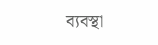ব্যবস্থা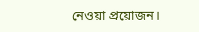নেওয়া প্রয়োজন।